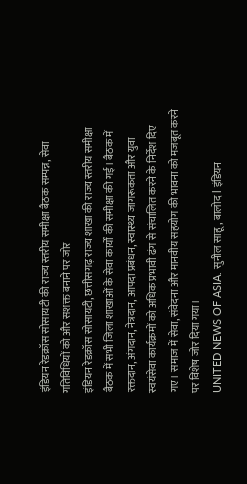इंडियन रेडक्रॉस सोसायटी की राज्य स्तरीय समीक्षा बैठक सम्पन्न, सेवा गतिविधियों को और सशक्त बनाने पर जोर
इंडियन रेडक्रॉस सोसायटी, छत्तीसगढ़ राज्य शाखा की राज्य स्तरीय समीक्षा बैठक में सभी जिला शाखाओं के सेवा कार्यों की समीक्षा की गई। बैठक में रक्तदान, अंगदान, नेत्रदान, आपदा प्रबंधन, स्वास्थ्य जागरूकता और युवा स्वयंसेवा कार्यक्रमों को अधिक प्रभावी ढंग से संचालित करने के निर्देश दिए गए। समाज में सेवा, संवेदना और मानवीय सहयोग की भावना को मजबूत करने पर विशेष जोर दिया गया।
UNITED NEWS OF ASIA. सुनील साहू, बालोद l इंडियन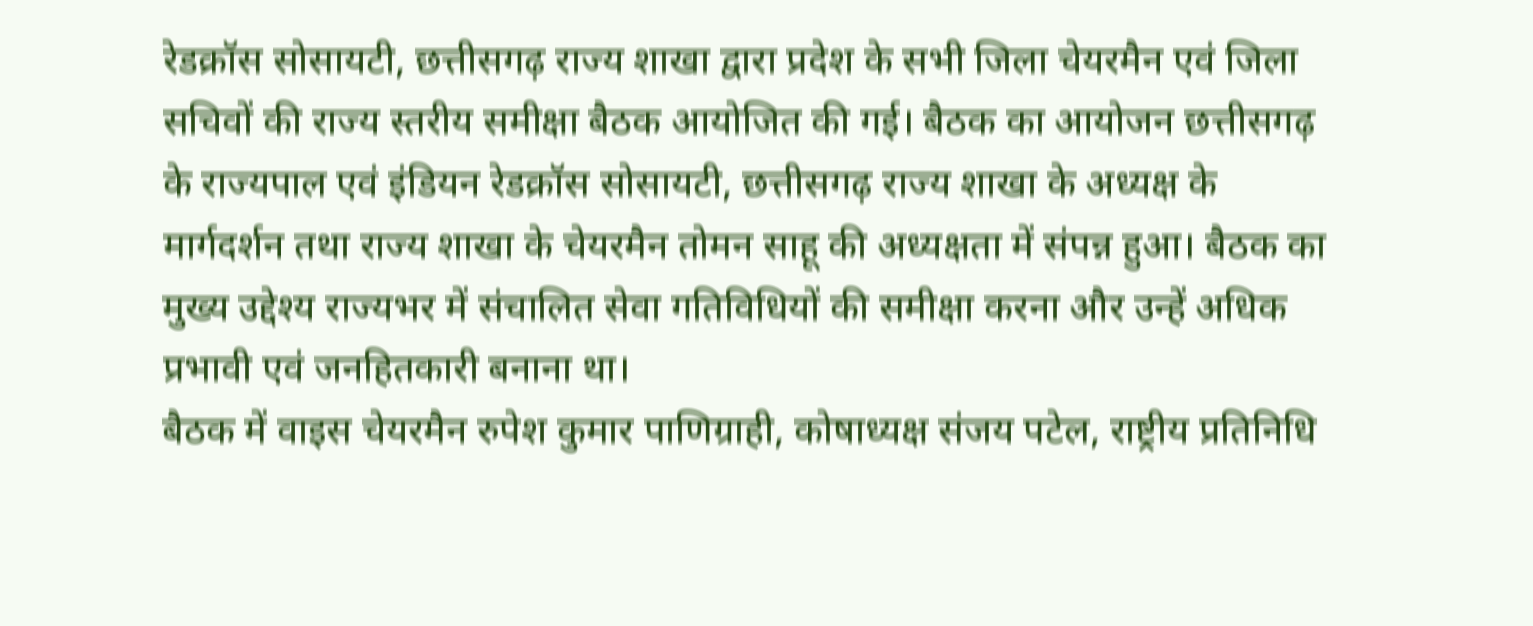रेडक्रॉस सोसायटी, छत्तीसगढ़ राज्य शाखा द्वारा प्रदेश के सभी जिला चेयरमैन एवं जिला सचिवों की राज्य स्तरीय समीक्षा बैठक आयोजित की गई। बैठक का आयोजन छत्तीसगढ़ के राज्यपाल एवं इंडियन रेडक्रॉस सोसायटी, छत्तीसगढ़ राज्य शाखा के अध्यक्ष के मार्गदर्शन तथा राज्य शाखा के चेयरमैन तोमन साहू की अध्यक्षता में संपन्न हुआ। बैठक का मुख्य उद्देश्य राज्यभर में संचालित सेवा गतिविधियों की समीक्षा करना और उन्हें अधिक प्रभावी एवं जनहितकारी बनाना था।
बैठक में वाइस चेयरमैन रुपेश कुमार पाणिग्राही, कोषाध्यक्ष संजय पटेल, राष्ट्रीय प्रतिनिधि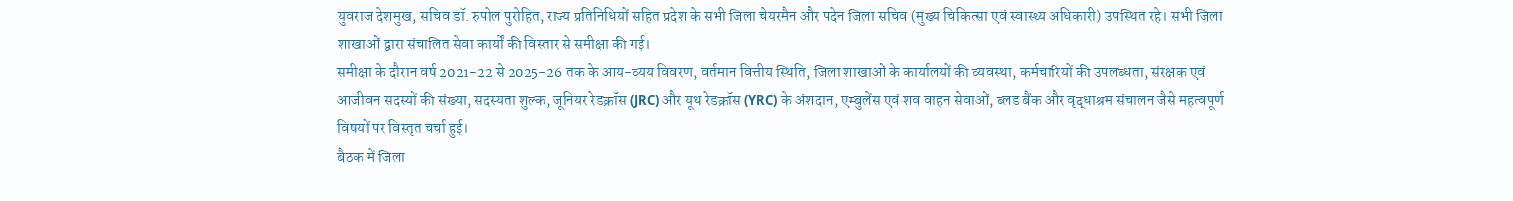युवराज देशमुख, सचिव डॉ. रुपोल पुरोहित, राज्य प्रतिनिधियों सहित प्रदेश के सभी जिला चेयरमैन और पदेन जिला सचिव (मुख्य चिकित्सा एवं स्वास्थ्य अधिकारी) उपस्थित रहे। सभी जिला शाखाओं द्वारा संचालित सेवा कार्यों की विस्तार से समीक्षा की गई।
समीक्षा के दौरान वर्ष 2021-22 से 2025-26 तक के आय-व्यय विवरण, वर्तमान वित्तीय स्थिति, जिला शाखाओं के कार्यालयों की व्यवस्था, कर्मचारियों की उपलब्धता, संरक्षक एवं आजीवन सदस्यों की संख्या, सदस्यता शुल्क, जूनियर रेडक्रॉस (JRC) और यूथ रेडक्रॉस (YRC) के अंशदान, एम्बुलेंस एवं शव वाहन सेवाओं, ब्लड बैंक और वृद्धाश्रम संचालन जैसे महत्वपूर्ण विषयों पर विस्तृत चर्चा हुई।
बैठक में जिला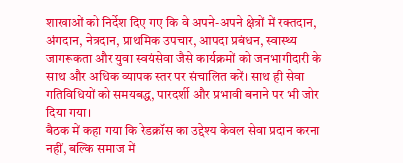शाखाओं को निर्देश दिए गए कि वे अपने-अपने क्षेत्रों में रक्तदान, अंगदान, नेत्रदान, प्राथमिक उपचार, आपदा प्रबंधन, स्वास्थ्य जागरूकता और युवा स्वयंसेवा जैसे कार्यक्रमों को जनभागीदारी के साथ और अधिक व्यापक स्तर पर संचालित करें। साथ ही सेवा गतिविधियों को समयबद्ध, पारदर्शी और प्रभावी बनाने पर भी जोर दिया गया।
बैठक में कहा गया कि रेडक्रॉस का उद्देश्य केवल सेवा प्रदान करना नहीं, बल्कि समाज में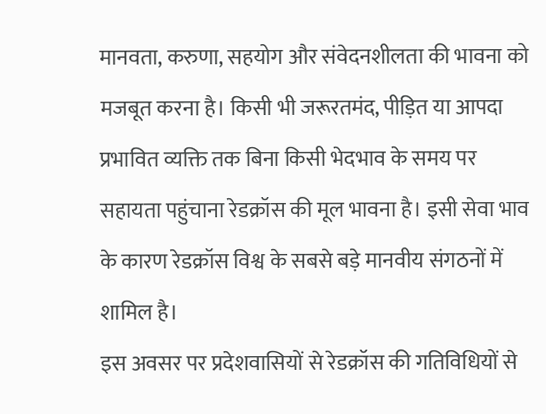मानवता, करुणा, सहयोग और संवेदनशीलता की भावना को मजबूत करना है। किसी भी जरूरतमंद, पीड़ित या आपदा प्रभावित व्यक्ति तक बिना किसी भेदभाव के समय पर सहायता पहुंचाना रेडक्रॉस की मूल भावना है। इसी सेवा भाव के कारण रेडक्रॉस विश्व के सबसे बड़े मानवीय संगठनों में शामिल है।
इस अवसर पर प्रदेशवासियों से रेडक्रॉस की गतिविधियों से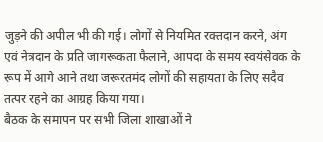जुड़ने की अपील भी की गई। लोगों से नियमित रक्तदान करने, अंग एवं नेत्रदान के प्रति जागरूकता फैलाने, आपदा के समय स्वयंसेवक के रूप में आगे आने तथा जरूरतमंद लोगों की सहायता के लिए सदैव तत्पर रहने का आग्रह किया गया।
बैठक के समापन पर सभी जिला शाखाओं ने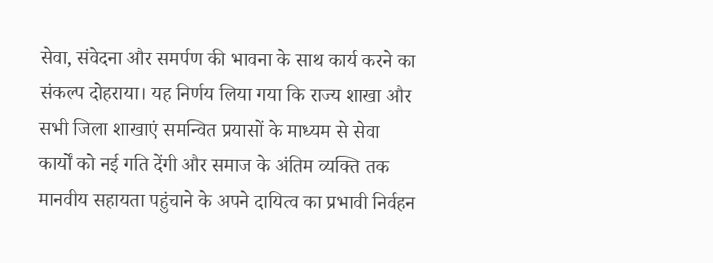सेवा, संवेदना और समर्पण की भावना के साथ कार्य करने का संकल्प दोहराया। यह निर्णय लिया गया कि राज्य शाखा और सभी जिला शाखाएं समन्वित प्रयासों के माध्यम से सेवा कार्यों को नई गति देंगी और समाज के अंतिम व्यक्ति तक मानवीय सहायता पहुंचाने के अपने दायित्व का प्रभावी निर्वहन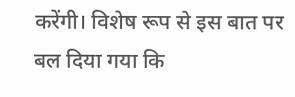करेंगी। विशेष रूप से इस बात पर बल दिया गया कि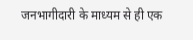जनभागीदारी के माध्यम से ही एक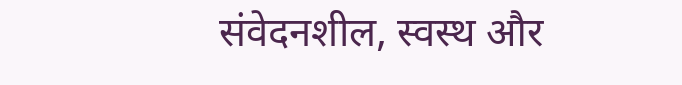संवेदनशील, स्वस्थ और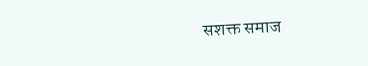सशक्त समाज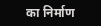का निर्माण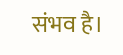संभव है।